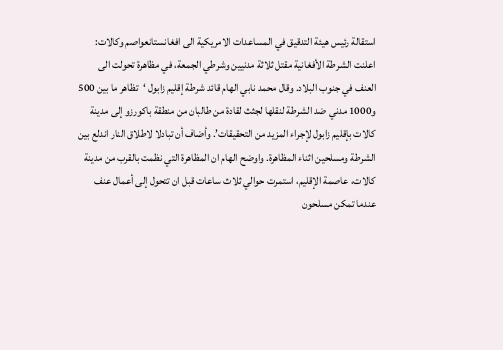استقالة رئيس هيئة التدقيق في المساعدات الامريكية الى افغانستانعواصم وكالات: اعلنت الشرطة الأفغانية مقتل ثلاثة مدنيين وشرطي الجمعة، في مظاهرة تحولت الى العنف في جنوب البلاد. وقال محمد نابي الهام قائد شرطة إقليم زابول ‘تظاهر ما بين 500 و1000 مدني ضد الشرطة لنقلها لجثث لقادة من طالبان من منطقة باكورزو إلى مدينة كالات بإقليم زابول لإجراء المزيد من التحقيقات’. وأضاف أن تبادلا لاطلاق النار اندلع بين الشرطة ومسلحين اثناء المظاهرة. واوضح الهام ان المظاهرة التي نظمت بالقرب من مدينة كالات، عاصمة الإقليم، استمرت حوالي ثلاث ساعات قبل ان تتحول إلى أعمال عنف عندما تمكن مسلحون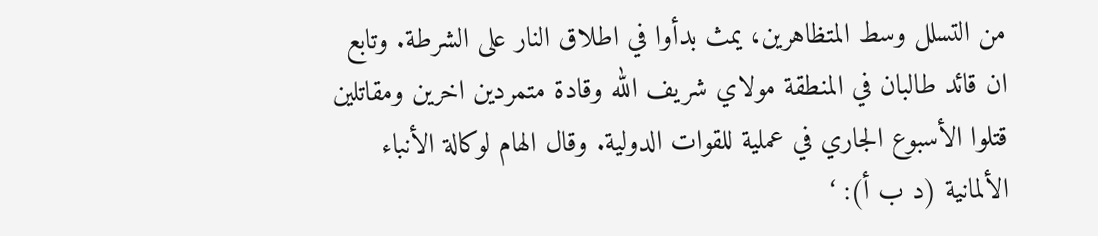من التسلل وسط المتظاهرين، يمث بدأوا في اطلاق النار على الشرطة. وتابع ان قائد طالبان في المنطقة مولاي شريف الله وقادة متمردين اخرين ومقاتلين قتلوا الأسبوع الجاري في عملية للقوات الدولية. وقال الهام لوكالة الأنباء الألمانية (د ب أ): ‘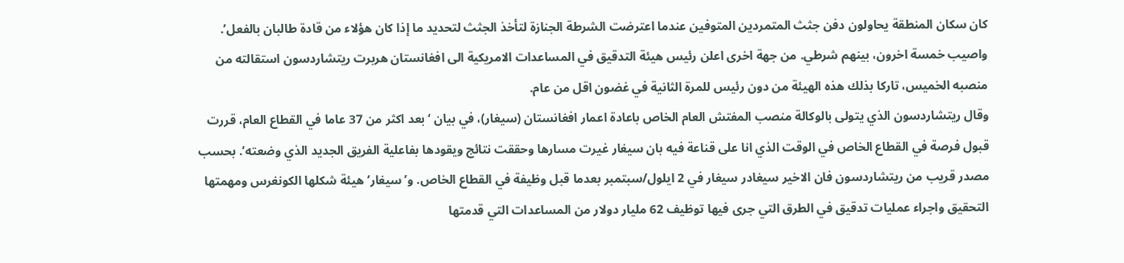كان سكان المنطقة يحاولون دفن جثث المتمردين المتوفين عندما اعترضت الشرطة الجنازة لتأخذ الجثث لتحديد ما إذا كان هؤلاء من قادة طالبان بالفعل’. واصيب خمسة اخرون، بينهم شرطي. من جهة اخرى اعلن رئيس هيئة التدقيق في المساعدات الامريكية الى افغانستان هربرت ريتشاردسون استقالته من منصبه الخميس، تاركا بذلك هذه الهيئة من دون رئيس للمرة الثانية في غضون اقل من عام.
وقال ريتشاردسون الذي يتولى بالوكالة منصب المفتش العام الخاص باعادة اعمار افغانستان (سيغار)، في بيان ‘بعد اكثر من 37 عاما في القطاع العام، قررت قبول فرصة في القطاع الخاص في الوقت الذي انا على قناعة فيه بان سيغار غيرت مسارها وحققت نتائج ويقودها بفاعلية الفريق الجديد الذي وضعته’. بحسب مصدر قريب من ريتشاردسون فان الاخير سيغادر سيغار في 2 ايلول/سبتمبر بعدما قبل وظيفة في القطاع الخاص. و’سيغار’ هيئة شكلها الكونغرس ومهمتها التحقيق واجراء عمليات تدقيق في الطرق التي جرى فيها توظيف 62 مليار دولار من المساعدات التي قدمتها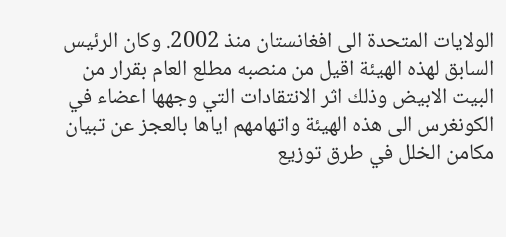الولايات المتحدة الى افغانستان منذ 2002. وكان الرئيس السابق لهذه الهيئة اقيل من منصبه مطلع العام بقرار من البيت الابيض وذلك اثر الانتقادات التي وجهها اعضاء في الكونغرس الى هذه الهيئة واتهامهم اياها بالعجز عن تبيان مكامن الخلل في طرق توزيع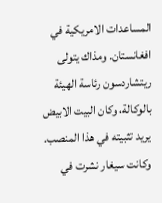المساعدات الامريكية في افغانستان. ومذاك يتولى ريتشاردسون رئاسة الهيئة بالوكالة، وكان البيت الابيض يريد تثبيته في هذا المنصب. وكانت سيغار نشرت في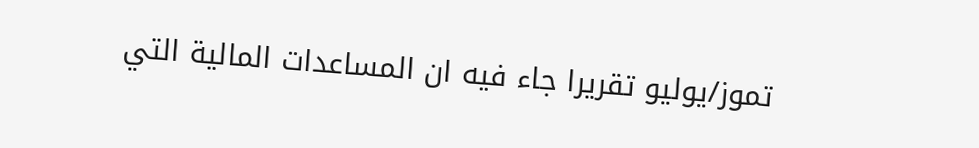تموز/يوليو تقريرا جاء فيه ان المساعدات المالية التي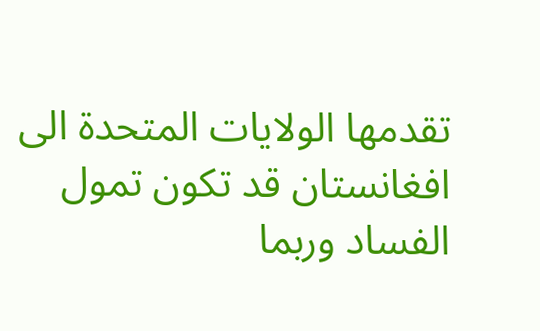تقدمها الولايات المتحدة الى افغانستان قد تكون تمول الفساد وربما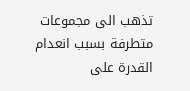تذهب الى مجموعات متطرفة بسبب انعدام القدرة على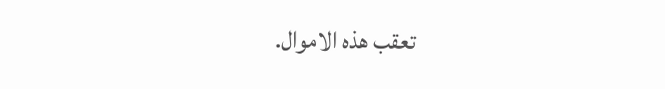تعقب هذه الاموال.